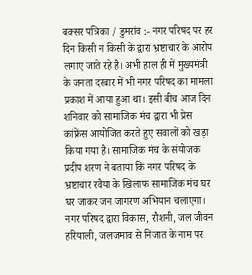बक्सर पत्रिका / डुमरांव :- नगर परिषद पर हर दिन किसी न किसी के द्वारा भ्रष्टाचार के आरोप लगाए जाते रहे है। अभी हाल ही में मुख्यमंत्री के जनता दरबार में भी नगर परिषद का मामला प्रकाश में आया हुआ था। इसी बीच आज दिन शनिवार को सामाजिक मंच द्वारा भी प्रेस कांफ्रेंस आयोजित करते हुए सवालों को खड़ा किया गया है। सामाजिक मंच के संयोजक प्रदीप शरण ने बताया कि नगर परिषद के भ्रष्टाचार रवैया के खिलाफ सामाजिक मंच घर घर जाकर जन जागरण अभियान चलाएगा। नगर परिषद द्वारा विकास, रौशनी, जल जीवन हरियाली, जलजमाव से निजात के नाम पर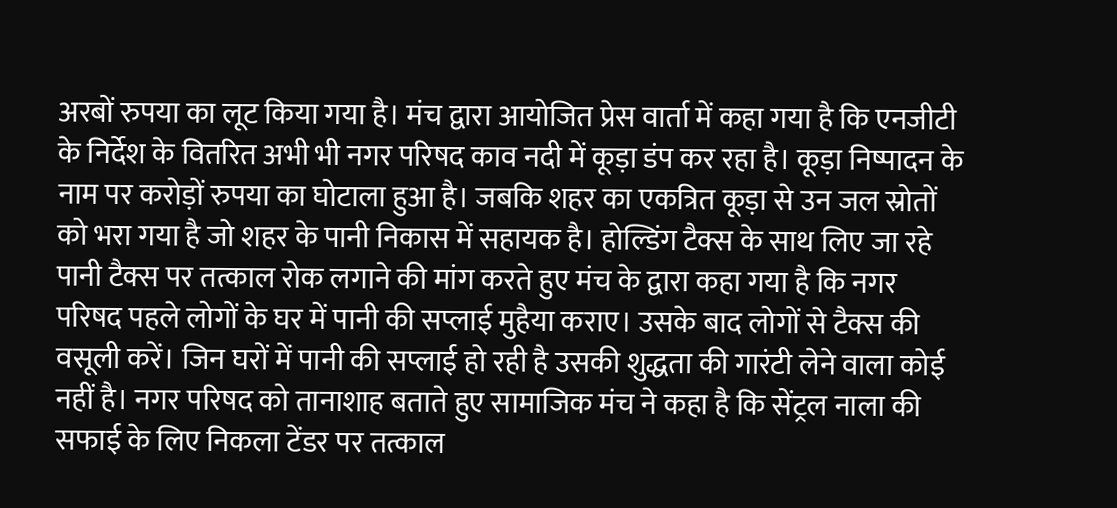अरबों रुपया का लूट किया गया है। मंच द्वारा आयोजित प्रेस वार्ता में कहा गया है कि एनजीटी के निर्देश के वितरित अभी भी नगर परिषद काव नदी में कूड़ा डंप कर रहा है। कूड़ा निष्पादन के नाम पर करोड़ों रुपया का घोटाला हुआ है। जबकि शहर का एकत्रित कूड़ा से उन जल स्रोतों को भरा गया है जो शहर के पानी निकास में सहायक है। होल्डिंग टैक्स के साथ लिए जा रहे पानी टैक्स पर तत्काल रोक लगाने की मांग करते हुए मंच के द्वारा कहा गया है कि नगर परिषद पहले लोगों के घर में पानी की सप्लाई मुहैया कराए। उसके बाद लोगों से टैक्स की वसूली करें। जिन घरों में पानी की सप्लाई हो रही है उसकी शुद्धता की गारंटी लेने वाला कोई नहीं है। नगर परिषद को तानाशाह बताते हुए सामाजिक मंच ने कहा है कि सेंट्रल नाला की सफाई के लिए निकला टेंडर पर तत्काल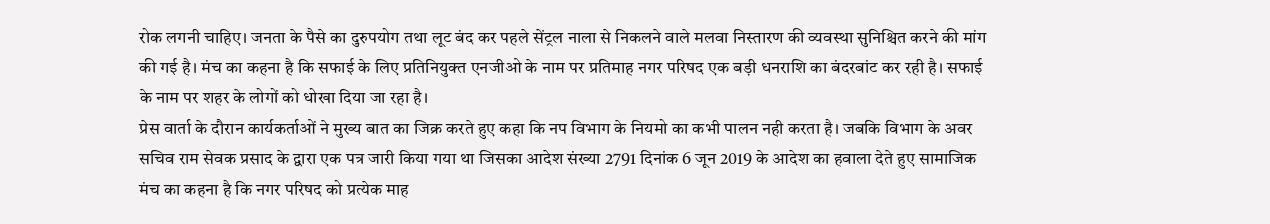रोक लगनी चाहिए। जनता के पैसे का दुरुपयोग तथा लूट बंद कर पहले सेंट्रल नाला से निकलने वाले मलवा निस्तारण की व्यवस्था सुनिश्चित करने की मांग की गई है। मंच का कहना है कि सफाई के लिए प्रतिनियुक्त एनजीओ के नाम पर प्रतिमाह नगर परिषद एक बड़ी धनराशि का बंदरबांट कर रही है। सफाई के नाम पर शहर के लोगों को धोखा दिया जा रहा है।
प्रेस वार्ता के दौरान कार्यकर्ताओं ने मुख्य बात का जिक्र करते हुए कहा कि नप विभाग के नियमो का कभी पालन नही करता है। जबकि विभाग के अवर सचिव राम सेवक प्रसाद के द्वारा एक पत्र जारी किया गया था जिसका आदेश संख्या 2791 दिनांक 6 जून 2019 के आदेश का हवाला देते हुए सामाजिक मंच का कहना है कि नगर परिषद को प्रत्येक माह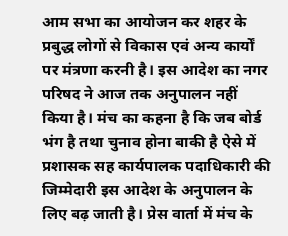आम सभा का आयोजन कर शहर के प्रबुद्ध लोगों से विकास एवं अन्य कार्यों पर मंत्रणा करनी है। इस आदेश का नगर परिषद ने आज तक अनुपालन नहीं किया है। मंच का कहना है कि जब बोर्ड भंग है तथा चुनाव होना बाकी है ऐसे में प्रशासक सह कार्यपालक पदाधिकारी की जिम्मेदारी इस आदेश के अनुपालन के लिए बढ़ जाती है। प्रेस वार्ता में मंच के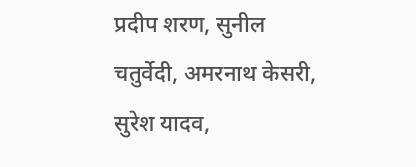प्रदीप शरण, सुनील चतुर्वेदी, अमरनाथ केसरी, सुरेश यादव,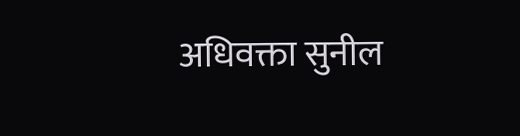अधिवक्ता सुनील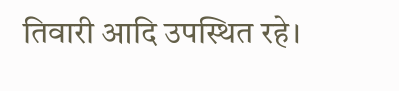तिवारी आदि उपस्थित रहे।